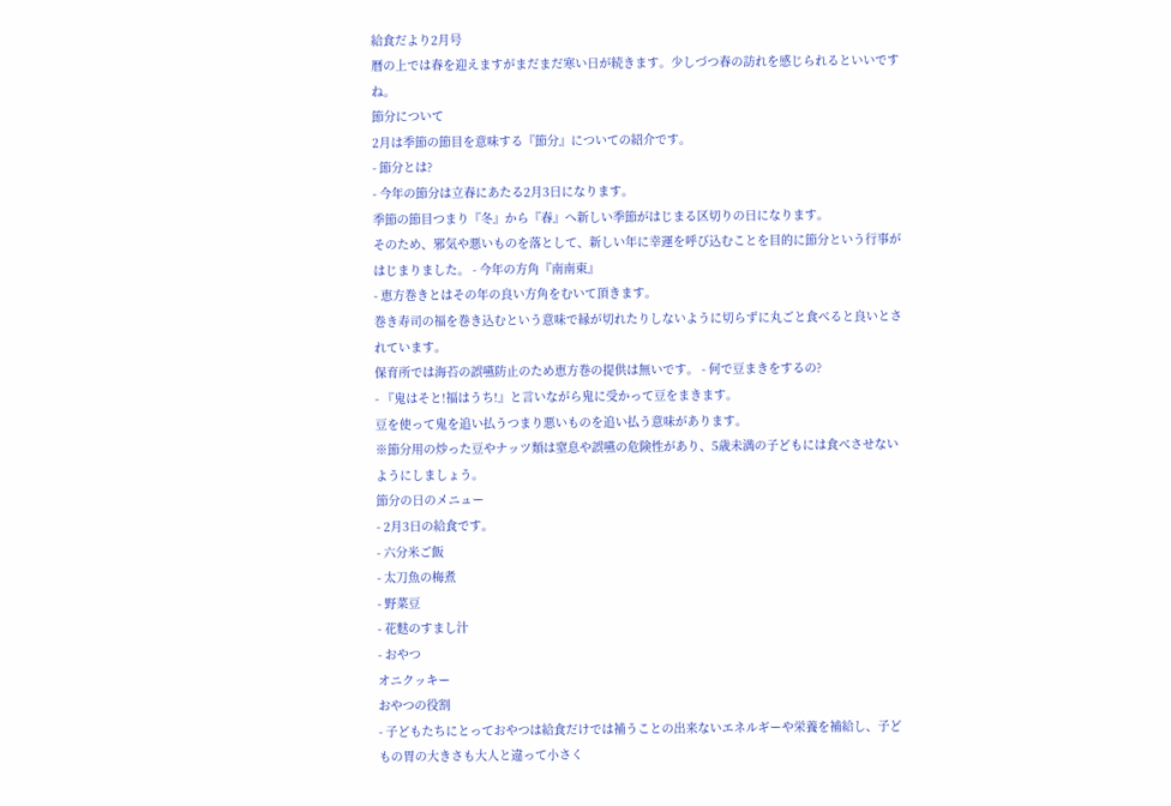給食だより2月号
暦の上では春を迎えますがまだまだ寒い日が続きます。少しづつ春の訪れを感じられるといいですね。
節分について
2月は季節の節目を意味する『節分』についての紹介です。
- 節分とは?
- 今年の節分は立春にあたる2月3日になります。
季節の節目つまり『冬』から『春』へ新しい季節がはじまる区切りの日になります。
そのため、邪気や悪いものを落として、新しい年に幸運を呼び込むことを目的に節分という行事がはじまりました。 - 今年の方角『南南東』
- 恵方巻きとはその年の良い方角をむいて頂きます。
巻き寿司の福を巻き込むという意味で縁が切れたりしないように切らずに丸ごと食べると良いとされています。
保育所では海苔の誤嚥防止のため恵方巻の提供は無いです。 - 何で豆まきをするの?
- 『鬼はそと!福はうち!』と言いながら鬼に受かって豆をまきます。
豆を使って鬼を追い払うつまり悪いものを追い払う意味があります。
※節分用の炒った豆やナッツ類は窒息や誤嚥の危険性があり、5歳未満の子どもには食べさせないようにしましょう。
節分の日のメニュー
- 2月3日の給食です。
- 六分米ご飯
- 太刀魚の梅煮
- 野菜豆
- 花麩のすまし汁
- おやつ
オニクッキー
おやつの役割
- 子どもたちにとっておやつは給食だけでは補うことの出来ないエネルギーや栄養を補給し、子どもの胃の大きさも大人と違って小さく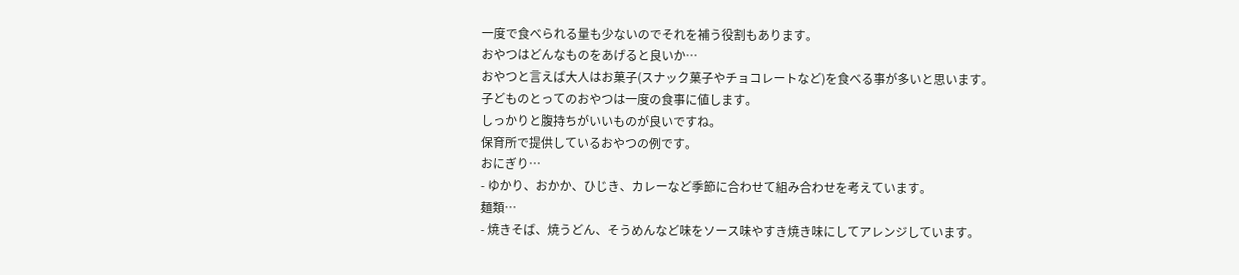一度で食べられる量も少ないのでそれを補う役割もあります。
おやつはどんなものをあげると良いか…
おやつと言えば大人はお菓子(スナック菓子やチョコレートなど)を食べる事が多いと思います。
子どものとってのおやつは一度の食事に値します。
しっかりと腹持ちがいいものが良いですね。
保育所で提供しているおやつの例です。
おにぎり…
- ゆかり、おかか、ひじき、カレーなど季節に合わせて組み合わせを考えています。
麺類…
- 焼きそば、焼うどん、そうめんなど味をソース味やすき焼き味にしてアレンジしています。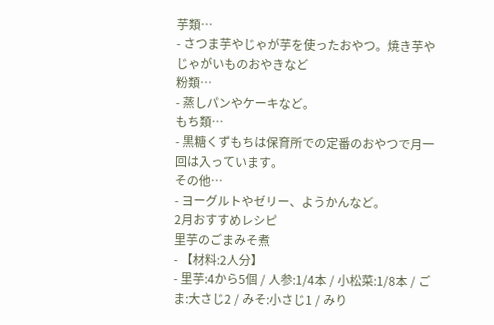芋類…
- さつま芋やじゃが芋を使ったおやつ。焼き芋やじゃがいものおやきなど
粉類…
- 蒸しパンやケーキなど。
もち類…
- 黒糖くずもちは保育所での定番のおやつで月一回は入っています。
その他…
- ヨーグルトやゼリー、ようかんなど。
2月おすすめレシピ
里芋のごまみそ煮
- 【材料:2人分】
- 里芋:4から5個 / 人参:1/4本 / 小松菜:1/8本 / ごま:大さじ2 / みそ:小さじ1 / みり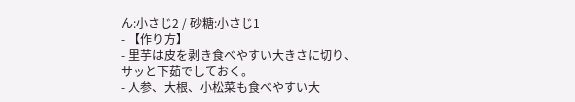ん:小さじ2 / 砂糖:小さじ1
- 【作り方】
- 里芋は皮を剥き食べやすい大きさに切り、サッと下茹でしておく。
- 人参、大根、小松菜も食べやすい大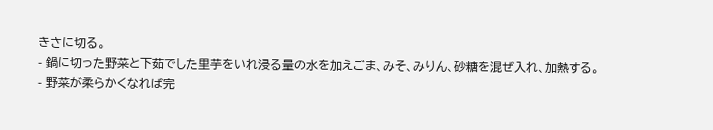きさに切る。
- 鍋に切った野菜と下茹でした里芋をいれ浸る量の水を加えごま、みそ、みりん、砂糖を混ぜ入れ、加熱する。
- 野菜が柔らかくなれば完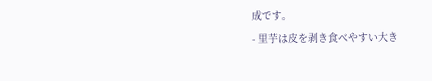成です。
- 里芋は皮を剥き食べやすい大き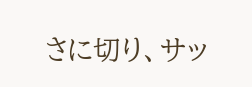さに切り、サッ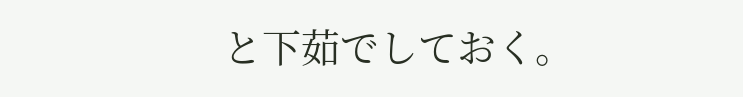と下茹でしておく。